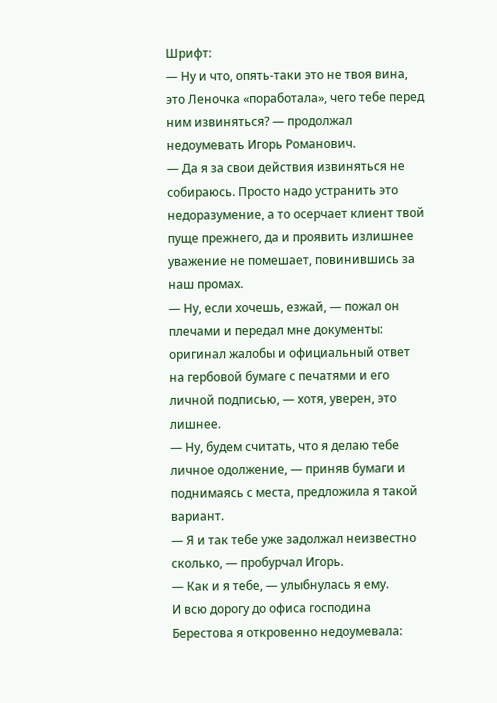Шрифт:
— Ну и что, опять-таки это не твоя вина, это Леночка «поработала», чего тебе перед ним извиняться? — продолжал недоумевать Игорь Романович.
— Да я за свои действия извиняться не собираюсь. Просто надо устранить это недоразумение, а то осерчает клиент твой пуще прежнего, да и проявить излишнее уважение не помешает, повинившись за наш промах.
— Ну, если хочешь, езжай, — пожал он плечами и передал мне документы: оригинал жалобы и официальный ответ на гербовой бумаге с печатями и его личной подписью, — хотя, уверен, это лишнее.
— Ну, будем считать, что я делаю тебе личное одолжение, — приняв бумаги и поднимаясь с места, предложила я такой вариант.
— Я и так тебе уже задолжал неизвестно сколько, — пробурчал Игорь.
— Как и я тебе, — улыбнулась я ему.
И всю дорогу до офиса господина Берестова я откровенно недоумевала: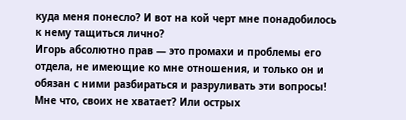куда меня понесло? И вот на кой черт мне понадобилось к нему тащиться лично?
Игорь абсолютно прав — это промахи и проблемы его отдела, не имеющие ко мне отношения, и только он и обязан с ними разбираться и разруливать эти вопросы! Мне что, своих не хватает? Или острых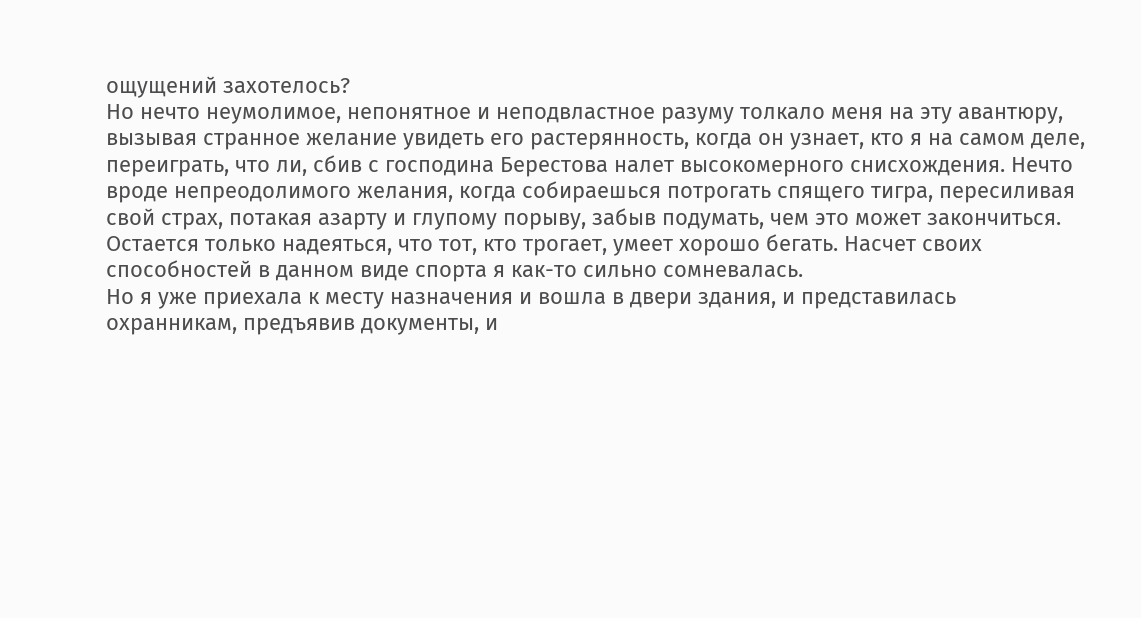ощущений захотелось?
Но нечто неумолимое, непонятное и неподвластное разуму толкало меня на эту авантюру, вызывая странное желание увидеть его растерянность, когда он узнает, кто я на самом деле, переиграть, что ли, сбив с господина Берестова налет высокомерного снисхождения. Нечто вроде непреодолимого желания, когда собираешься потрогать спящего тигра, пересиливая свой страх, потакая азарту и глупому порыву, забыв подумать, чем это может закончиться. Остается только надеяться, что тот, кто трогает, умеет хорошо бегать. Насчет своих способностей в данном виде спорта я как-то сильно сомневалась.
Но я уже приехала к месту назначения и вошла в двери здания, и представилась охранникам, предъявив документы, и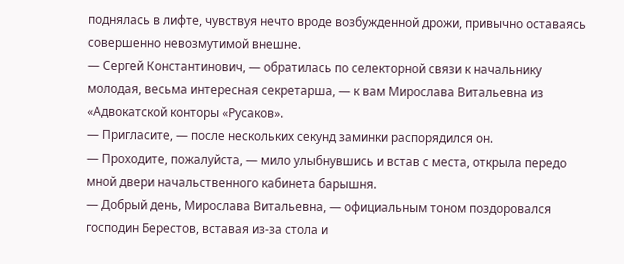поднялась в лифте, чувствуя нечто вроде возбужденной дрожи, привычно оставаясь совершенно невозмутимой внешне.
— Сергей Константинович, — обратилась по селекторной связи к начальнику молодая, весьма интересная секретарша, — к вам Мирослава Витальевна из «Адвокатской конторы «Русаков».
— Пригласите, — после нескольких секунд заминки распорядился он.
— Проходите, пожалуйста, — мило улыбнувшись и встав с места, открыла передо мной двери начальственного кабинета барышня.
— Добрый день, Мирослава Витальевна, — официальным тоном поздоровался господин Берестов, вставая из-за стола и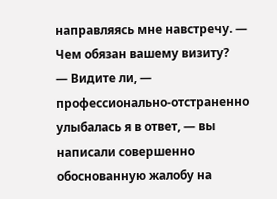направляясь мне навстречу. — Чем обязан вашему визиту?
— Видите ли, — профессионально-отстраненно улыбалась я в ответ, — вы написали совершенно обоснованную жалобу на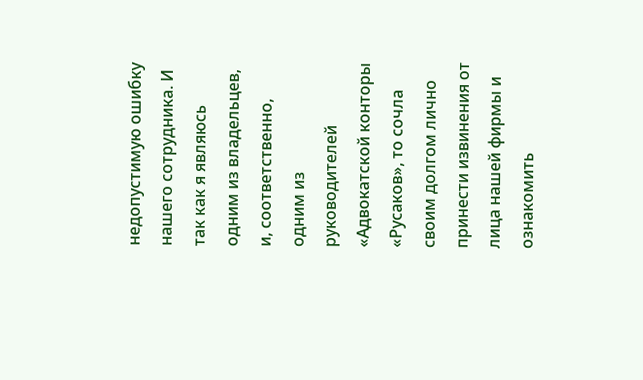недопустимую ошибку нашего сотрудника. И так как я являюсь одним из владельцев, и, соответственно, одним из руководителей «Адвокатской конторы «Русаков», то сочла своим долгом лично принести извинения от лица нашей фирмы и ознакомить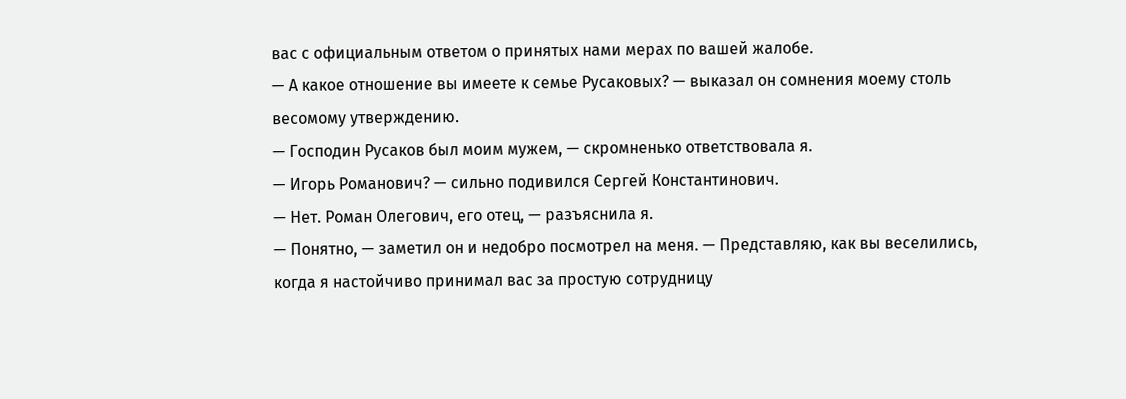вас с официальным ответом о принятых нами мерах по вашей жалобе.
— А какое отношение вы имеете к семье Русаковых? — выказал он сомнения моему столь весомому утверждению.
— Господин Русаков был моим мужем, — скромненько ответствовала я.
— Игорь Романович? — сильно подивился Сергей Константинович.
— Нет. Роман Олегович, его отец, — разъяснила я.
— Понятно, — заметил он и недобро посмотрел на меня. — Представляю, как вы веселились, когда я настойчиво принимал вас за простую сотрудницу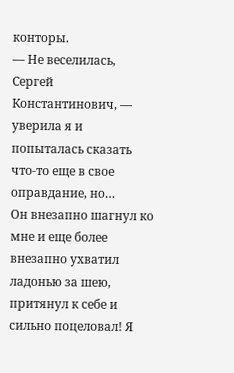конторы.
— Не веселилась, Сергей Константинович, — уверила я и попыталась сказать что-то еще в свое оправдание, но…
Он внезапно шагнул ко мне и еще более внезапно ухватил ладонью за шею, притянул к себе и сильно поцеловал! Я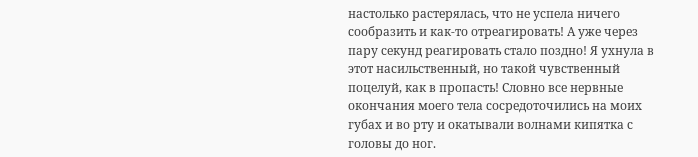настолько растерялась, что не успела ничего сообразить и как-то отреагировать! А уже через пару секунд реагировать стало поздно! Я ухнула в этот насильственный, но такой чувственный поцелуй, как в пропасть! Словно все нервные окончания моего тела сосредоточились на моих губах и во рту и окатывали волнами кипятка с головы до ног.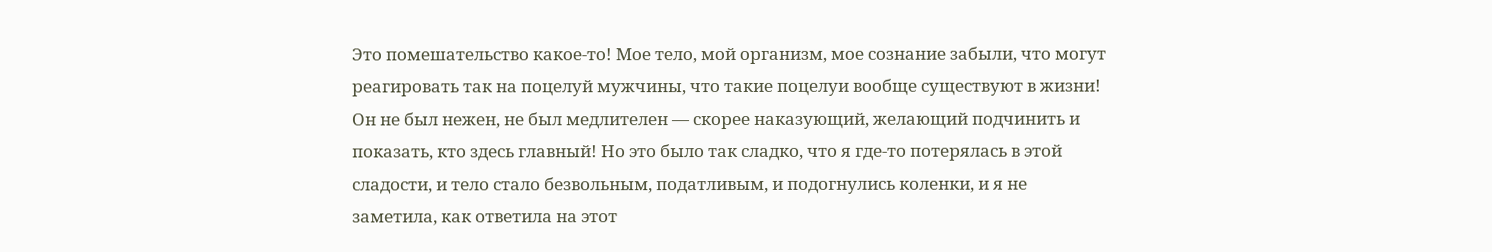Это помешательство какое-то! Мое тело, мой организм, мое сознание забыли, что могут реагировать так на поцелуй мужчины, что такие поцелуи вообще существуют в жизни! Он не был нежен, не был медлителен — скорее наказующий, желающий подчинить и показать, кто здесь главный! Но это было так сладко, что я где-то потерялась в этой сладости, и тело стало безвольным, податливым, и подогнулись коленки, и я не заметила, как ответила на этот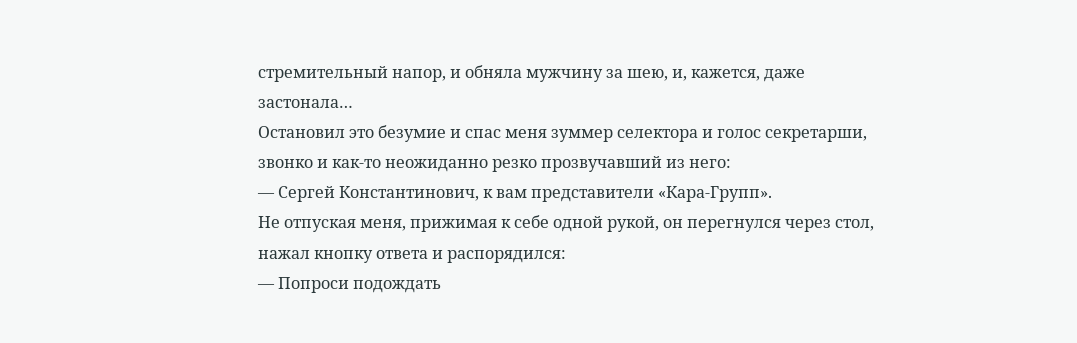стремительный напор, и обняла мужчину за шею, и, кажется, даже застонала…
Остановил это безумие и спас меня зуммер селектора и голос секретарши, звонко и как-то неожиданно резко прозвучавший из него:
— Сергей Константинович, к вам представители «Кара-Групп».
Не отпуская меня, прижимая к себе одной рукой, он перегнулся через стол, нажал кнопку ответа и распорядился:
— Попроси подождать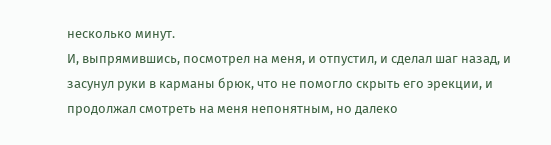несколько минут.
И, выпрямившись, посмотрел на меня, и отпустил, и сделал шаг назад, и засунул руки в карманы брюк, что не помогло скрыть его эрекции, и продолжал смотреть на меня непонятным, но далеко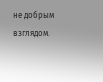не добрым взглядом.